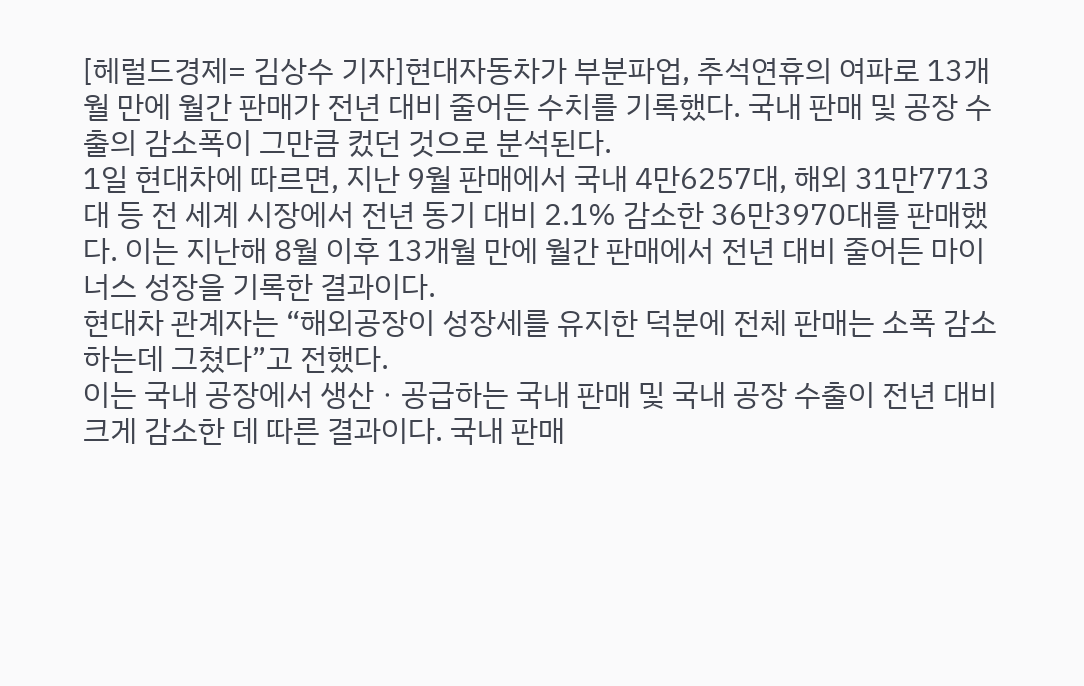[헤럴드경제= 김상수 기자]현대자동차가 부분파업, 추석연휴의 여파로 13개월 만에 월간 판매가 전년 대비 줄어든 수치를 기록했다. 국내 판매 및 공장 수출의 감소폭이 그만큼 컸던 것으로 분석된다.
1일 현대차에 따르면, 지난 9월 판매에서 국내 4만6257대, 해외 31만7713대 등 전 세계 시장에서 전년 동기 대비 2.1% 감소한 36만3970대를 판매했다. 이는 지난해 8월 이후 13개월 만에 월간 판매에서 전년 대비 줄어든 마이너스 성장을 기록한 결과이다.
현대차 관계자는 “해외공장이 성장세를 유지한 덕분에 전체 판매는 소폭 감소하는데 그쳤다”고 전했다.
이는 국내 공장에서 생산ㆍ공급하는 국내 판매 및 국내 공장 수출이 전년 대비 크게 감소한 데 따른 결과이다. 국내 판매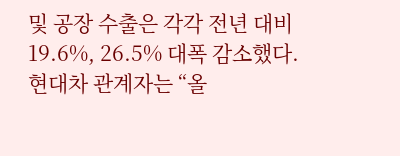및 공장 수출은 각각 전년 대비 19.6%, 26.5% 대폭 감소했다.
현대차 관계자는 “올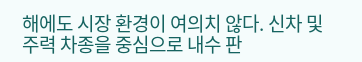해에도 시장 환경이 여의치 않다. 신차 및 주력 차종을 중심으로 내수 판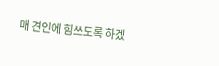매 견인에 힘쓰도록 하겠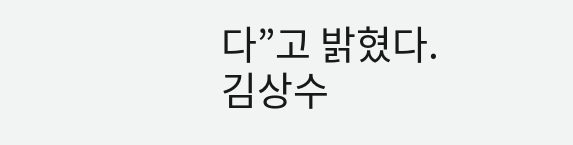다”고 밝혔다.
김상수